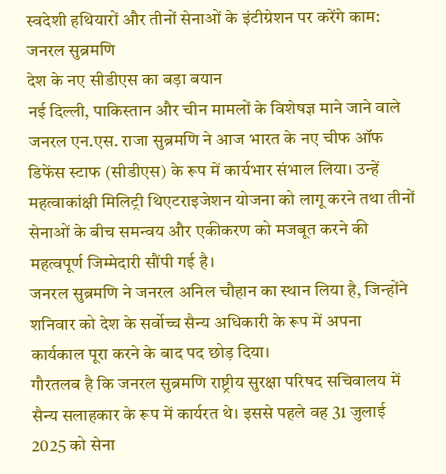स्वदेशी हथियारों और तीनों सेनाओं के इंटीग्रेशन पर करेंगे काम: जनरल सुब्रमणि
देश के नए सीडीएस का बड़ा बयान
नई दिल्ली, पाकिस्तान और चीन मामलों के विशेषज्ञ माने जाने वाले जनरल एन.एस. राजा सुब्रमणि ने आज भारत के नए चीफ ऑफ डिफेंस स्टाफ (सीडीएस) के रूप में कार्यभार संभाल लिया। उन्हें महत्वाकांक्षी मिलिट्री थिएटराइजेशन योजना को लागू करने तथा तीनों सेनाओं के बीच समन्वय और एकीकरण को मजबूत करने की महत्वपूर्ण जिम्मेदारी सौंपी गई है।
जनरल सुब्रमणि ने जनरल अनिल चौहान का स्थान लिया है, जिन्होंने शनिवार को देश के सर्वोच्च सैन्य अधिकारी के रूप में अपना कार्यकाल पूरा करने के बाद पद छोड़ दिया।
गौरतलब है कि जनरल सुब्रमणि राष्ट्रीय सुरक्षा परिषद सचिवालय में सैन्य सलाहकार के रूप में कार्यरत थे। इससे पहले वह 31 जुलाई 2025 को सेना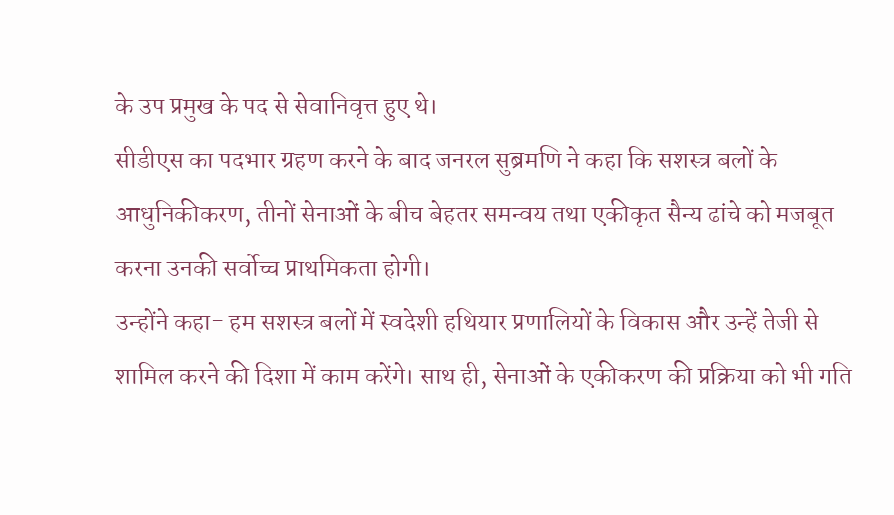के उप प्रमुख के पद से सेवानिवृत्त हुए थे।
सीडीएस का पदभार ग्रहण करने के बाद जनरल सुब्रमणि ने कहा कि सशस्त्र बलों के आधुनिकीकरण, तीनों सेनाओं के बीच बेहतर समन्वय तथा एकीकृत सैन्य ढांचे को मजबूत करना उनकी सर्वोच्च प्राथमिकता होगी।
उन्होंने कहा- हम सशस्त्र बलों में स्वदेशी हथियार प्रणालियों के विकास और उन्हें तेजी से शामिल करने की दिशा में काम करेंगे। साथ ही, सेनाओं के एकीकरण की प्रक्रिया को भी गति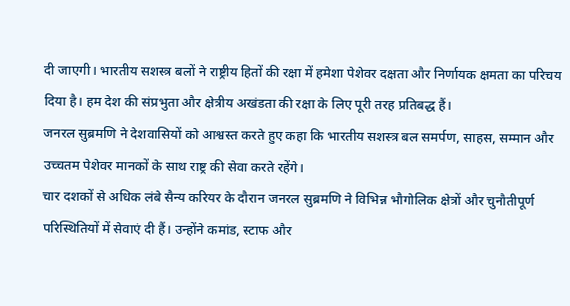दी जाएगी। भारतीय सशस्त्र बलों ने राष्ट्रीय हितों की रक्षा में हमेशा पेशेवर दक्षता और निर्णायक क्षमता का परिचय दिया है। हम देश की संप्रभुता और क्षेत्रीय अखंडता की रक्षा के लिए पूरी तरह प्रतिबद्ध हैं।
जनरल सुब्रमणि ने देशवासियों को आश्वस्त करते हुए कहा कि भारतीय सशस्त्र बल समर्पण, साहस, सम्मान और उच्चतम पेशेवर मानकों के साथ राष्ट्र की सेवा करते रहेंगे।
चार दशकों से अधिक लंबे सैन्य करियर के दौरान जनरल सुब्रमणि ने विभिन्न भौगोलिक क्षेत्रों और चुनौतीपूर्ण परिस्थितियों में सेवाएं दी हैं। उन्होंने कमांड, स्टाफ और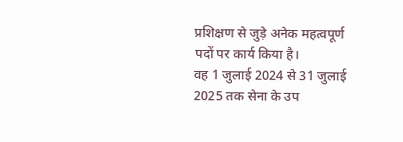प्रशिक्षण से जुड़े अनेक महत्वपूर्ण पदों पर कार्य किया है।
वह 1 जुलाई 2024 से 31 जुलाई 2025 तक सेना के उप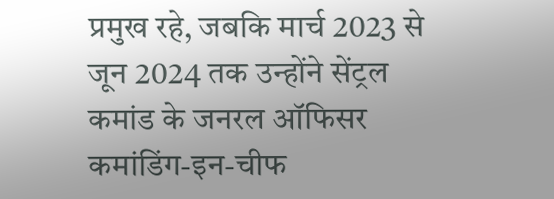प्रमुख रहे, जबकि मार्च 2023 से जून 2024 तक उन्होंने सेंट्रल कमांड के जनरल ऑफिसर कमांडिंग-इन-चीफ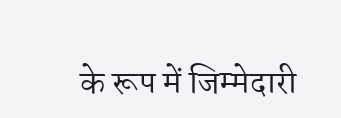के रूप में जिम्मेदारी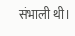संभाली थी।